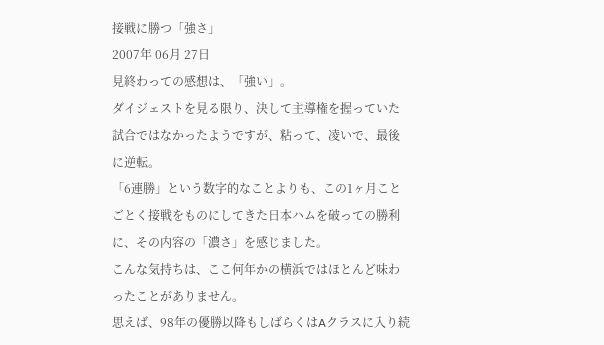接戦に勝つ「強さ」
2007年 06月 27日
見終わっての感想は、「強い」。
ダイジェストを見る限り、決して主導権を握っていた試合ではなかったようですが、粘って、凌いで、最後に逆転。
「6連勝」という数字的なことよりも、この1ヶ月ことごとく接戦をものにしてきた日本ハムを破っての勝利に、その内容の「濃さ」を感じました。
こんな気持ちは、ここ何年かの横浜ではほとんど味わったことがありません。
思えば、98年の優勝以降もしばらくはAクラスに入り続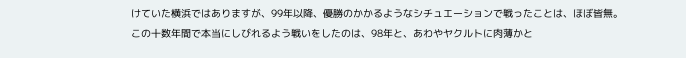けていた横浜ではありますが、99年以降、優勝のかかるようなシチュエーションで戦ったことは、ほぼ皆無。
この十数年間で本当にしびれるよう戦いをしたのは、98年と、あわやヤクルトに肉薄かと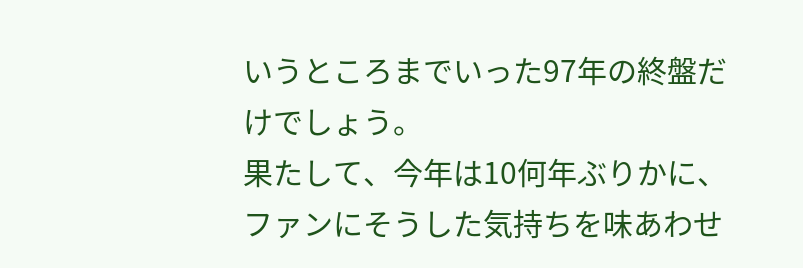いうところまでいった97年の終盤だけでしょう。
果たして、今年は10何年ぶりかに、ファンにそうした気持ちを味あわせ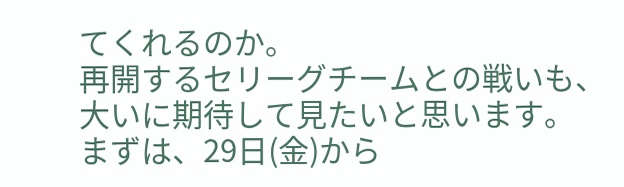てくれるのか。
再開するセリーグチームとの戦いも、大いに期待して見たいと思います。
まずは、29日(金)から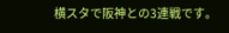横スタで阪神との3連戦です。